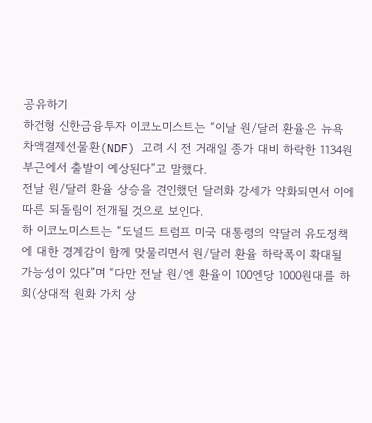공유하기
하건형 신한금융투자 이코노미스트는 “이날 원/달러 환율은 뉴욕 차액결제선물환(NDF) 고려 시 전 거래일 종가 대비 하락한 1134원 부근에서 출발이 예상된다”고 말했다.
전날 원/달러 환율 상승을 견인했던 달러화 강세가 약화되면서 이에 따른 되돌림이 전개될 것으로 보인다.
하 이코노미스트는 “도널드 트럼프 미국 대통령의 약달러 유도정책에 대한 경계감이 함께 맞물리면서 원/달러 환율 하락폭이 확대될 가능성이 있다”며 “다만 전날 원/엔 환율이 100엔당 1000원대를 하회(상대적 원화 가치 상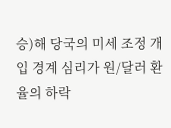승)해 당국의 미세 조정 개입 경계 심리가 원/달러 환율의 하락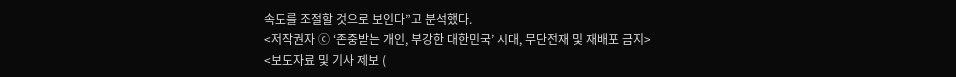속도를 조절할 것으로 보인다”고 분석했다.
<저작권자 ⓒ ‘존중받는 개인, 부강한 대한민국’ 시대, 무단전재 및 재배포 금지>
<보도자료 및 기사 제보 (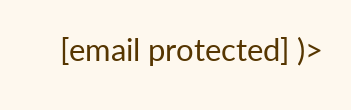[email protected] )>